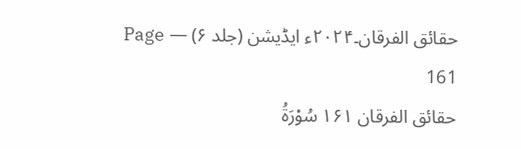حقائق الفرقان۔۲۰۲۴ء ایڈیشن (جلد ۶) — Page 161
حقائق الفرقان ۱۶۱ سُوْرَةُ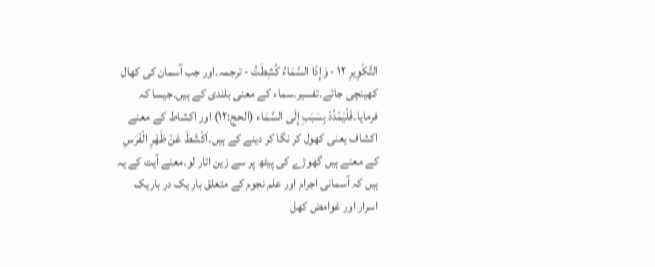التَّكْوِيرِ ۱۲ - وَإِذَا السَّمَاءُ كُشِطَتُ - ترجمہ۔اور جب آسمان کی کھال کھینچی جائے۔تفسیر۔سماء کے معنی بلندی کے ہیں۔جیسا کہ فرمایا۔فَلْيَمْدُدْ بِسَبَبِ إِلَى السَّمَاء (الحج:۱۲) اور اکشاط کے معنے اکشاف یعنی کھول کر نگا کر دینے کے ہیں۔اَكْشَطَ عَنْ ظَهْرِ الْفَرَسِ کے معنے ہیں گھوڑے کی پیٹھ پر سے زین اتار لو۔معنے آیت کے یہ ہیں کہ آسمانی اجرام اور علم نجوم کے متعلق بار یک در باریک اسرار اور غوامض کھل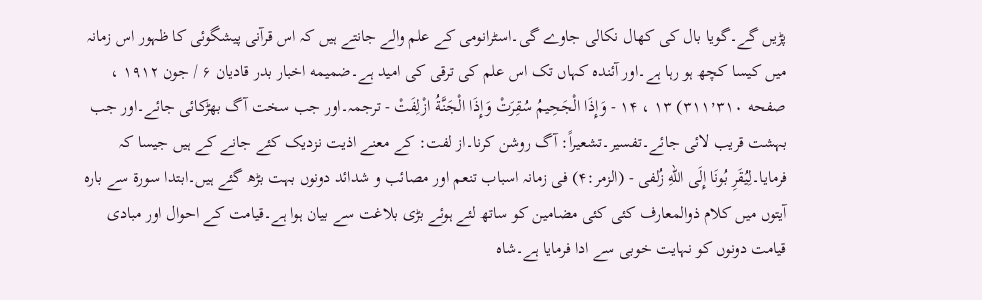پڑیں گے۔گویا بال کی کھال نکالی جاوے گی۔اسٹرانومی کے علم والے جانتے ہیں کہ اس قرآنی پیشگوئی کا ظہور اس زمانہ میں کیسا کچھ ہو رہا ہے۔اور آئندہ کہاں تک اس علم کی ترقی کی امید ہے۔ضمیمه اخبار بدر قادیان ۶ / جون ۱۹۱۲ ، صفحه ۳۱۱٬۳۱۰) ۱۳ ، ۱۴ - وَإِذَا الْجَحِيمُ سُقِرَتْ وَإِذَا الْجَنَّةُ ازْلِفَتْ - ترجمہ۔اور جب سخت آگ بھڑکائی جائے۔اور جب بہشت قریب لائی جائے۔تفسیر۔تشعيراً: آگ روشن کرنا۔از لفت: کے معنے اذیت نزدیک کئے جانے کے ہیں جیسا کہ فرمایا۔لِيُقَرِ بُونَا إِلَى اللهِ زُلفى - (الزمر:۴) فی زمانہ اسباب تنعم اور مصائب و شدائد دونوں بہت بڑھ گئے ہیں۔ابتدا سورۃ سے بارہ آیتوں میں کلام ذوالمعارف کئی کئی مضامین کو ساتھ لئے ہوئے بڑی بلاغت سے بیان ہوا ہے۔قیامت کے احوال اور مبادی قیامت دونوں کو نہایت خوبی سے ادا فرمایا ہے۔شاہ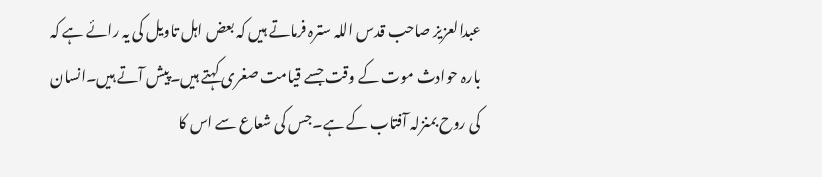عبدالعزیز صاحب قدس اللہ سترہ فرماتے ہیں کہ بعض اہل تاویل کی یہ رائے ہے کہ بارہ حوادث موت کے وقت جسے قیامت صغری کہتے ہیں۔پیش آتے ہیں۔انسان کی روح بمنزلہ آفتاب کے ہے۔جس کی شعاع سے اس کا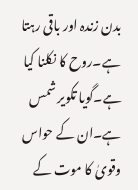بدن زندہ اور باقی رہتا ہے۔روح کا نکلنا کیا ہے۔گویا تکویر شمس ہے۔ان کے حواس وقویٰ کا موت کے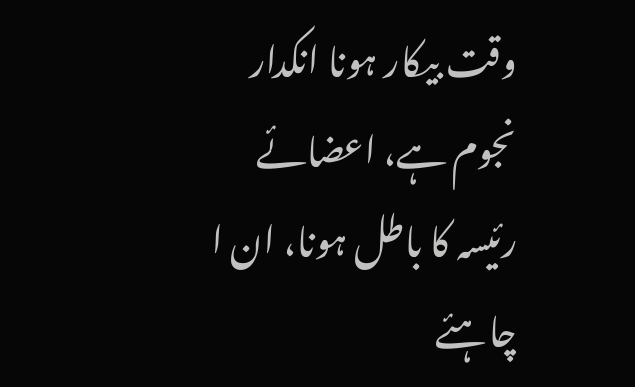وقت بیکار ہونا انکدار نجوم ہے، اعضائے رئیسہ کا باطل ہونا، ان ا چاہئے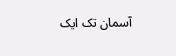آسمان تک ایک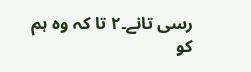رسی تانے۔۲ تا کہ وہ ہم کو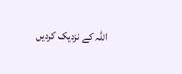اللہ کے نزدیک کردیں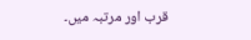قرب اور مرتبہ میں۔